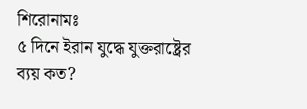শিরোনামঃ
৫ দিনে ইরান যুদ্ধে যুক্তরাষ্ট্রের ব্যয় কত?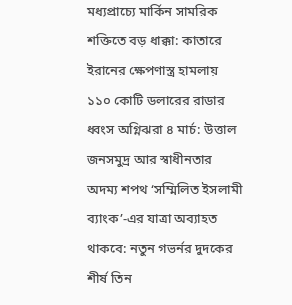মধ্যপ্রাচ্যে মার্কিন সামরিক শক্তিতে বড় ধাক্কা: কাতারে ইরানের ক্ষেপণাস্ত্র হামলায় ১১০ কোটি ডলারের রাডার ধ্বংস অগ্নিঝরা ৪ মার্চ: উত্তাল জনসমুদ্র আর স্বাধীনতার অদম্য শপথ ‘সম্মিলিত ইসলামী ব্যাংক’-এর যাত্রা অব্যাহত থাকবে: নতুন গভর্নর দুদকের শীর্ষ তিন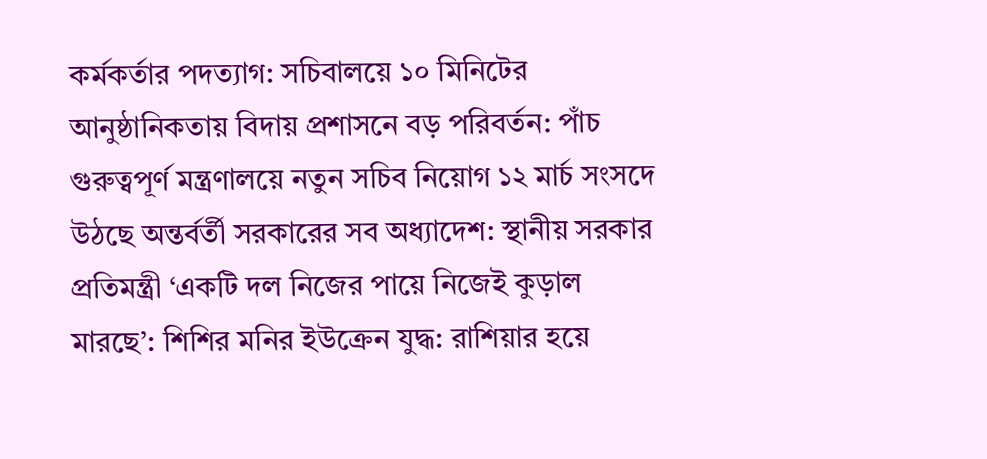কর্মকর্তার পদত্যাগ: সচিবালয়ে ১০ মিনিটের আনুষ্ঠানিকতায় বিদায় প্রশাসনে বড় পরিবর্তন: পাঁচ গুরুত্বপূর্ণ মন্ত্রণালয়ে নতুন সচিব নিয়োগ ১২ মার্চ সংসদে উঠছে অন্তর্বর্তী সরকারের সব অধ্যাদেশ: স্থানীয় সরকার প্রতিমন্ত্রী ‘একটি দল নিজের পায়ে নিজেই কুড়াল মারছে’: শিশির মনির ইউক্রেন যুদ্ধ: রাশিয়ার হয়ে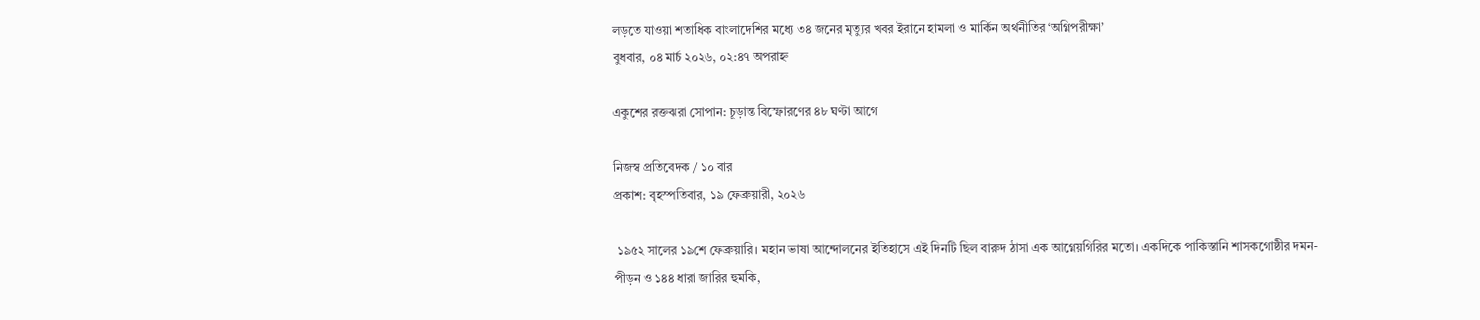লড়তে যাওয়া শতাধিক বাংলাদেশির মধ্যে ৩৪ জনের মৃত্যুর খবর ইরানে হামলা ও মার্কিন অর্থনীতির ‘অগ্নিপরীক্ষা’
বুধবার, ০৪ মার্চ ২০২৬, ০২:৪৭ অপরাহ্ন

একুশের রক্তঝরা সোপান: চূড়ান্ত বিস্ফোরণের ৪৮ ঘণ্টা আগে

নিজস্ব প্রতিবেদক / ১০ বার
প্রকাশ: বৃহস্পতিবার, ১৯ ফেব্রুয়ারী, ২০২৬

 ১৯৫২ সালের ১৯শে ফেব্রুয়ারি। মহান ভাষা আন্দোলনের ইতিহাসে এই দিনটি ছিল বারুদ ঠাসা এক আগ্নেয়গিরির মতো। একদিকে পাকিস্তানি শাসকগোষ্ঠীর দমন-পীড়ন ও ১৪৪ ধারা জারির হুমকি,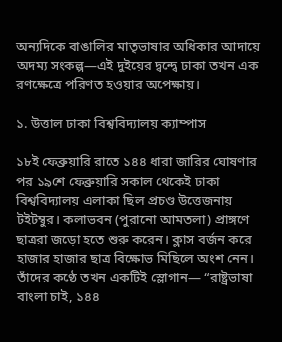অন্যদিকে বাঙালির মাতৃভাষার অধিকার আদায়ে অদম্য সংকল্প—এই দুইয়ের দ্বন্দ্বে ঢাকা তখন এক রণক্ষেত্রে পরিণত হওয়ার অপেক্ষায়।

১. উত্তাল ঢাকা বিশ্ববিদ্যালয় ক্যাম্পাস

১৮ই ফেব্রুয়ারি রাতে ১৪৪ ধারা জারির ঘোষণার পর ১৯শে ফেব্রুয়ারি সকাল থেকেই ঢাকা বিশ্ববিদ্যালয় এলাকা ছিল প্রচণ্ড উত্তেজনায় টইটম্বুর। কলাভবন (পুরানো আমতলা) প্রাঙ্গণে ছাত্ররা জড়ো হতে শুরু করেন। ক্লাস বর্জন করে হাজার হাজার ছাত্র বিক্ষোভ মিছিলে অংশ নেন। তাঁদের কণ্ঠে তখন একটিই স্লোগান— “রাষ্ট্রভাষা বাংলা চাই, ১৪৪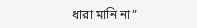ধারা মানি না”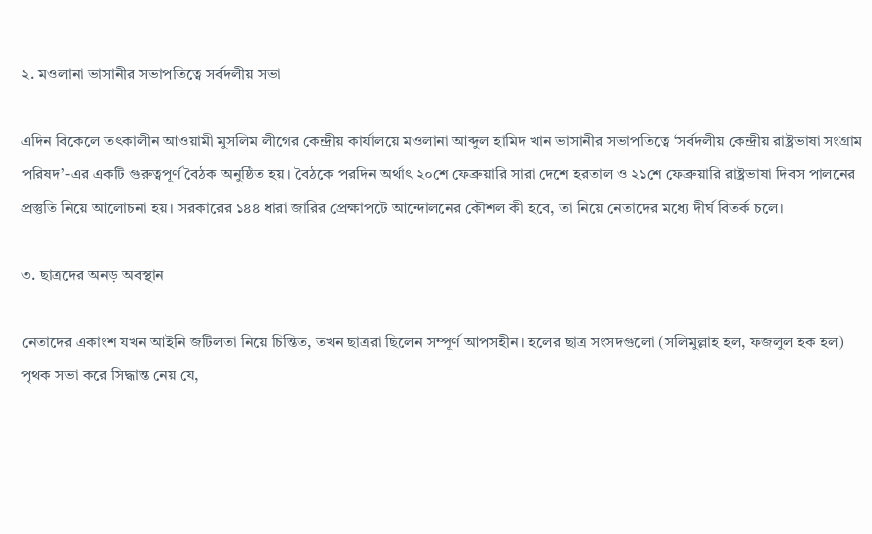২. মওলানা ভাসানীর সভাপতিত্বে সর্বদলীয় সভা

এদিন বিকেলে তৎকালীন আওয়ামী মুসলিম লীগের কেন্দ্রীয় কার্যালয়ে মওলানা আব্দুল হামিদ খান ভাসানীর সভাপতিত্বে ‘সর্বদলীয় কেন্দ্রীয় রাষ্ট্রভাষা সংগ্রাম পরিষদ’-এর একটি গুরুত্বপূর্ণ বৈঠক অনুষ্ঠিত হয়। বৈঠকে পরদিন অর্থাৎ ২০শে ফেব্রুয়ারি সারা দেশে হরতাল ও ২১শে ফেব্রুয়ারি রাষ্ট্রভাষা দিবস পালনের প্রস্তুতি নিয়ে আলোচনা হয়। সরকারের ১৪৪ ধারা জারির প্রেক্ষাপটে আন্দোলনের কৌশল কী হবে, তা নিয়ে নেতাদের মধ্যে দীর্ঘ বিতর্ক চলে।

৩. ছাত্রদের অনড় অবস্থান

নেতাদের একাংশ যখন আইনি জটিলতা নিয়ে চিন্তিত, তখন ছাত্ররা ছিলেন সম্পূর্ণ আপসহীন। হলের ছাত্র সংসদগুলো (সলিমুল্লাহ হল, ফজলুল হক হল) পৃথক সভা করে সিদ্ধান্ত নেয় যে,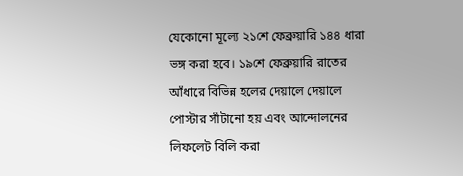যেকোনো মূল্যে ২১শে ফেব্রুয়ারি ১৪৪ ধারা ভঙ্গ করা হবে। ১৯শে ফেব্রুয়ারি রাতের আঁধারে বিভিন্ন হলের দেয়ালে দেয়ালে পোস্টার সাঁটানো হয় এবং আন্দোলনের লিফলেট বিলি করা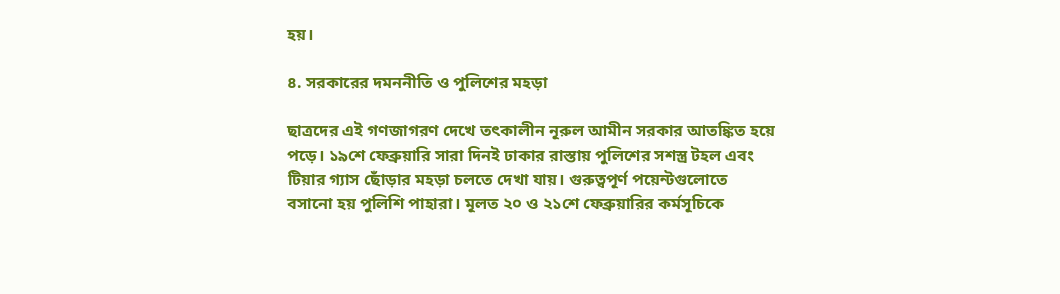হয়।

৪. সরকারের দমননীতি ও পুলিশের মহড়া

ছাত্রদের এই গণজাগরণ দেখে তৎকালীন নূরুল আমীন সরকার আতঙ্কিত হয়ে পড়ে। ১৯শে ফেব্রুয়ারি সারা দিনই ঢাকার রাস্তায় পুলিশের সশস্ত্র টহল এবং টিয়ার গ্যাস ছোঁড়ার মহড়া চলতে দেখা যায়। গুরুত্বপূর্ণ পয়েন্টগুলোতে বসানো হয় পুলিশি পাহারা। মূলত ২০ ও ২১শে ফেব্রুয়ারির কর্মসূচিকে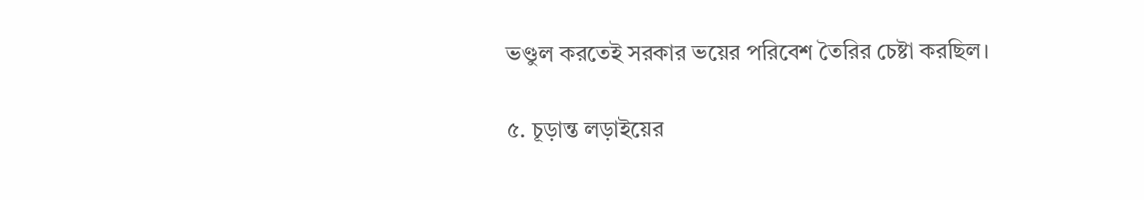ভণ্ডুল করতেই সরকার ভয়ের পরিবেশ তৈরির চেষ্টা করছিল।

৫. চূড়ান্ত লড়াইয়ের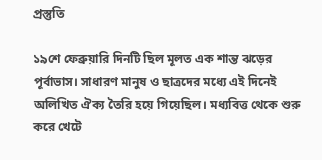প্রস্তুতি

১৯শে ফেব্রুয়ারি দিনটি ছিল মূলত এক শান্ত ঝড়ের পূর্বাভাস। সাধারণ মানুষ ও ছাত্রদের মধ্যে এই দিনেই অলিখিত ঐক্য তৈরি হয়ে গিয়েছিল। মধ্যবিত্ত থেকে শুরু করে খেটে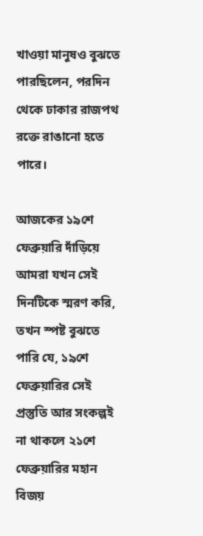খাওয়া মানুষও বুঝতে পারছিলেন, পরদিন থেকে ঢাকার রাজপথ রক্তে রাঙানো হতে পারে।

আজকের ১৯শে ফেব্রুয়ারি দাঁড়িয়ে আমরা যখন সেই দিনটিকে স্মরণ করি, তখন স্পষ্ট বুঝতে পারি যে, ১৯শে ফেব্রুয়ারির সেই প্রস্তুতি আর সংকল্পই না থাকলে ২১শে ফেব্রুয়ারির মহান বিজয়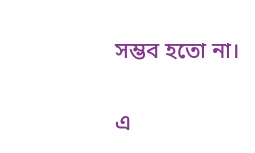সম্ভব হতো না।


এ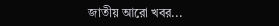জাতীয় আরো খবর...